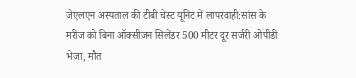जेएलएन अस्पताल की टीबी चेस्ट यूनिट में लापरवाही:सांस के मरीज को बिना ऑक्सीजन सिलेंडर 500 मीटर दूर सर्जरी ओपीडी भेजा, मौत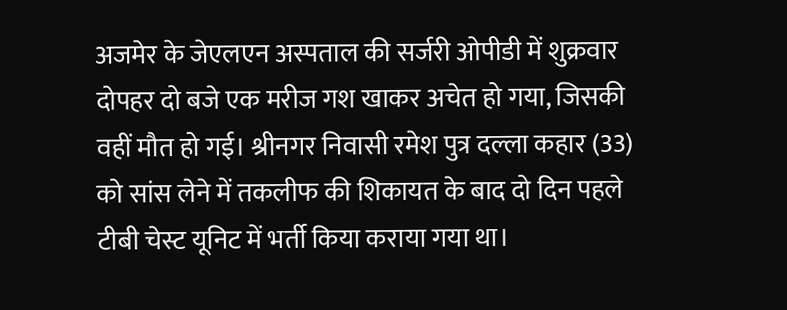अजमेर के जेएलएन अस्पताल की सर्जरी ओपीडी में शुक्रवार दोपहर दो बजे एक मरीज गश खाकर अचेत हो गया, जिसकी वहीं मौत हो गई। श्रीनगर निवासी रमेश पुत्र दल्ला कहार (33) को सांस लेने में तकलीफ की शिकायत के बाद दो दिन पहले टीबी चेस्ट यूनिट में भर्ती किया कराया गया था।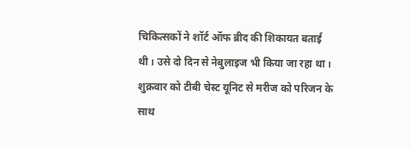चिकित्सकों ने शॉर्ट ऑफ ब्रीद की शिकायत बताई थी। उसे दो दिन से नेबुलाइज भी किया जा रहा था। शुक्रवार को टीबी चेस्ट यूनिट से मरीज को परिजन के साथ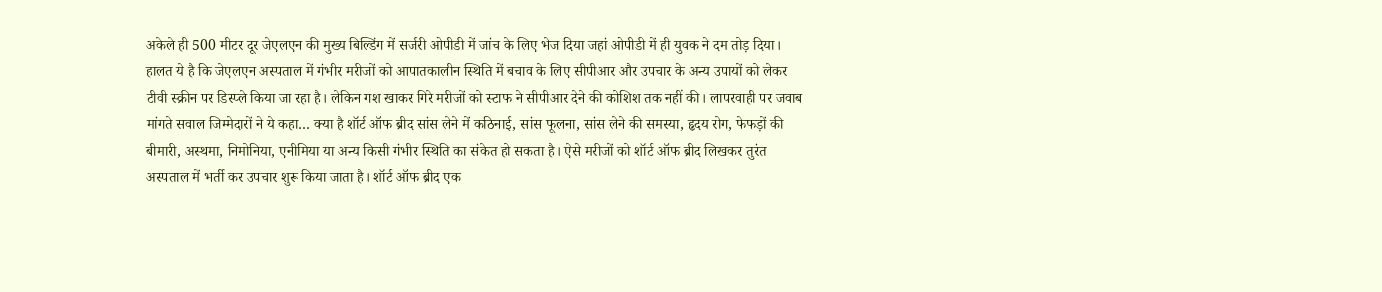अकेले ही 500 मीटर दूर जेएलएन की मुख्य बिल्डिंग में सर्जरी ओपीडी में जांच के लिए भेज दिया जहां ओपीडी में ही युवक ने दम तोड़ दिया। हालत ये है कि जेएलएन अस्पताल में गंभीर मरीजों को आपातकालीन स्थिति में बचाव के लिए सीपीआर और उपचार के अन्य उपायों को लेकर टीवी स्क्रीन पर डिस्प्ले किया जा रहा है। लेकिन गश खाकर गिरे मरीजों को स्टाफ ने सीपीआर देने की कोशिश तक नहीं की। लापरवाही पर जवाब मांगते सवाल जिम्मेदारों ने ये कहा… क्या है शॉर्ट ऑफ ब्रीद सांस लेने में कठिनाई, सांस फूलना, सांस लेने की समस्या, हृदय रोग, फेफड़ों की बीमारी, अस्थमा, निमोनिया, एनीमिया या अन्य किसी गंभीर स्थिति का संकेत हो सकता है। ऐसे मरीजों को शॉर्ट ऑफ ब्रीद लिखकर तुरंत अस्पताल में भर्ती कर उपचार शुरू किया जाता है। शॉर्ट ऑफ ब्रीद एक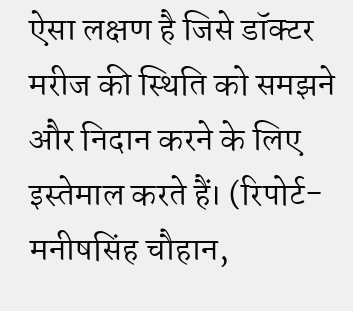ऐसा लक्षण है जिसे डॉक्टर मरीज की स्थिति को समझने और निदान करने के लिए इस्तेमाल करते हैं। (रिपोर्ट-मनीषसिंह चौहान,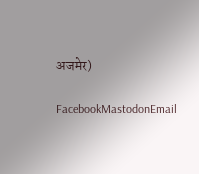अजमेर)

FacebookMastodonEmail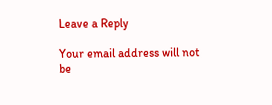Leave a Reply

Your email address will not be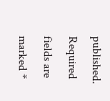published. Required fields are marked *